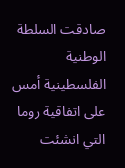صادقت السلطة الوطنية الفلسطينية أمس على اتفاقية روما التي انشئت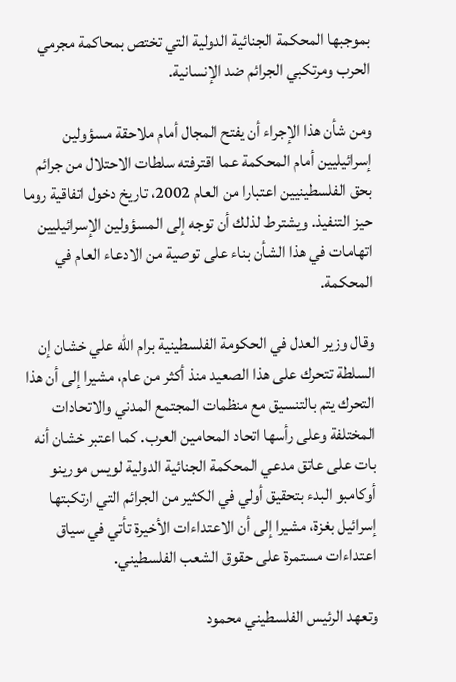بموجبها المحكمة الجنائية الدولية التي تختص بمحاكمة مجرمي الحرب ومرتكبي الجرائم ضد الإنسانية.

ومن شأن هذا الإجراء أن يفتح المجال أمام ملاحقة مسؤولين إسرائيليين أمام المحكمة عما اقترفته سلطات الاحتلال من جرائم بحق الفلسطينيين اعتبارا من العام 2002، تاريخ دخول اتفاقية روما حيز التنفيذ. ويشترط لذلك أن توجه إلى المسؤولين الإسرائيليين اتهامات في هذا الشأن بناء على توصية من الادعاء العام في المحكمة.

وقال وزير العدل في الحكومة الفلسطينية برام الله علي خشان إن السلطة تتحرك على هذا الصعيد منذ أكثر من عام، مشيرا إلى أن هذا التحرك يتم بالتنسيق مع منظمات المجتمع المدني والاتحادات المختلفة وعلى رأسها اتحاد المحامين العرب. كما اعتبر خشان أنه بات على عاتق مدعي المحكمة الجنائية الدولية لويس مورينو أوكامبو البدء بتحقيق أولي في الكثير من الجرائم التي ارتكبتها إسرائيل بغزة، مشيرا إلى أن الاعتداءات الأخيرة تأتي في سياق اعتداءات مستمرة على حقوق الشعب الفلسطيني.

وتعهد الرئيس الفلسطيني محمود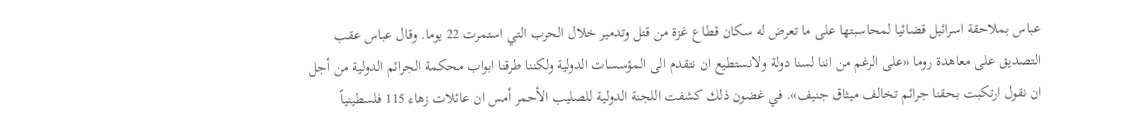عباس بملاحقة اسرائيل قضائيا لمحاسبتها على ما تعرض له سكان قطاع غزة من قتل وتدمير خلال الحرب التي استمرت 22 يوما. وقال عباس عقب التصديق على معاهدة روما «على الرغم من اننا لسنا دولة ولانستطيع ان نتقدم الى المؤسسات الدولية ولكننا طرقنا ابواب محكمة الجرائم الدولية من أجل ان نقول ارتكبت بحقنا جرائم تخالف ميثاق جنيف». في غضون ذلك كشفت اللجنة الدولية للصليب الأحمر أمس ان عائلات زهاء 115 فلسطينياً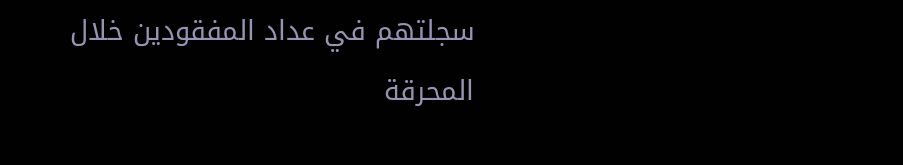سجلتهم في عداد المفقودين خلال المحرقة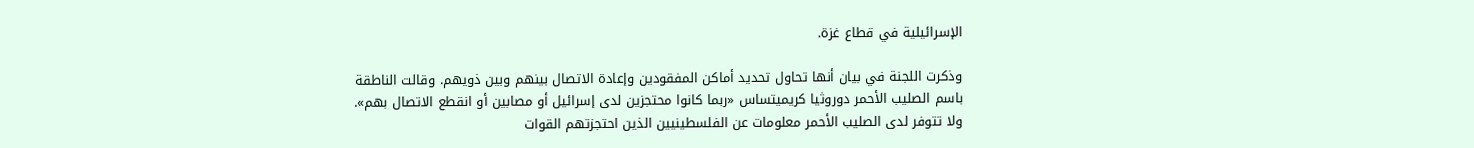الإسرائيلية في قطاع غزة.

وذكرت اللجنة في بيان أنها تحاول تحديد أماكن المفقودين وإعادة الاتصال بينهم وبين ذويهم. وقالت الناطقة باسم الصليب الأحمر دوروثيا كريميتساس «ربما كانوا محتجزين لدى إسرائيل أو مصابين أو انقطع الاتصال بهم». ولا تتوفر لدى الصليب الأحمر معلومات عن الفلسطينيين الذين احتجزتهم القوات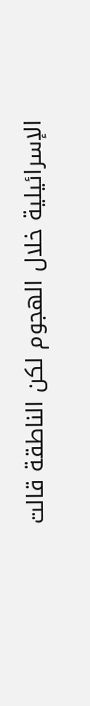الإسرائيلية خلال الهجوم لكن الناطقة قالت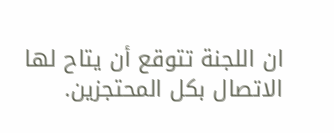ان اللجنة تتوقع أن يتاح لها الاتصال بكل المحتجزين.